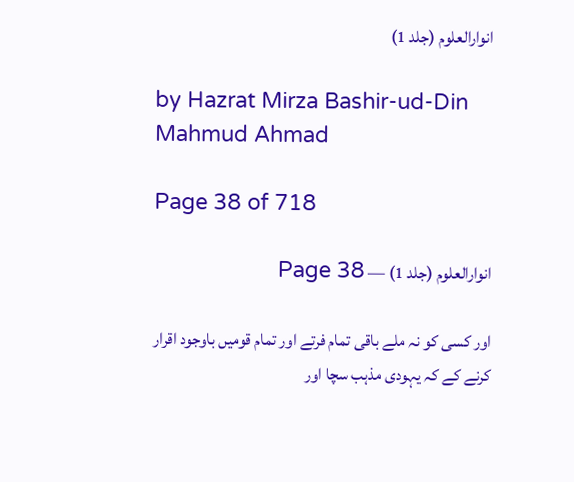انوارالعلوم (جلد 1)

by Hazrat Mirza Bashir-ud-Din Mahmud Ahmad

Page 38 of 718

انوارالعلوم (جلد 1) — Page 38

اور کسی کو نہ ملے باقی تمام فرتے اور تمام قومیں باوجود اقرار کرنے کے کہ یہودی مذہب سچا اور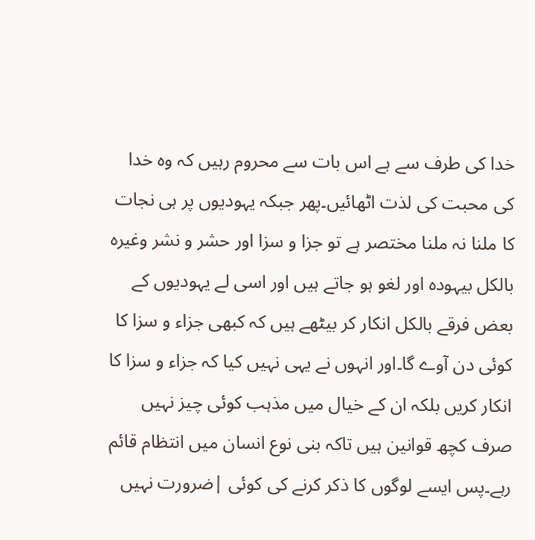خدا کی طرف سے ہے اس بات سے محروم رہیں کہ وہ خدا کی محبت کی لذت اٹھائیں۔پھر جبکہ یہودیوں پر ہی نجات کا ملنا نہ ملنا مختصر ہے تو جزا و سزا اور حشر و نشر وغیرہ بالکل بیہودہ اور لغو ہو جاتے ہیں اور اسی لے یہودیوں کے بعض فرقے بالکل انکار کر بیٹھے ہیں کہ کبھی جزاء و سزا کا کوئی دن آوے گا۔اور انہوں نے یہی نہیں کیا کہ جزاء و سزا کا انکار کریں بلکہ ان کے خیال میں مذہب کوئی چیز نہیں صرف کچھ قوانین ہیں تاکہ بنی نوع انسان میں انتظام قائم رہے۔پس ایسے لوگوں کا ذکر کرنے کی کوئی |ضرورت نہیں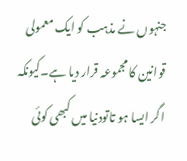جنہوں نے مذہب کو ایک معمولی قوانین کا مجموعہ قرار دیا ہے۔کیونکہ اگر ایسا ہو تاتودنیا میں کبھی کوئی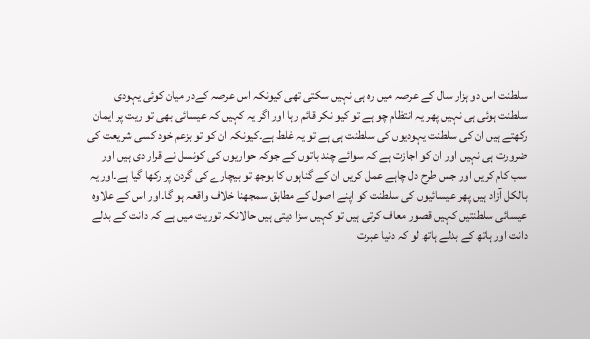سلطنت اس دو ہزار سال کے عرصہ میں رہ ہی نہیں سکتی تھی کیونکہ اس عرصہ کےدر میان کوئی یہودی سلطنت ہوئی ہی نہیں پھر یہ انتظام چو ہے تو کیو نکر قائم رہا اور اگر یہ کہیں کہ عیسائی بھی تو ریت پر ایمان رکھتے ہیں ان کی سلطنت یہودیوں کی سلطنت ہی ہے تو یہ غلط ہے۔کیونکہ ان کو تو بزعم خود کسی شریعت کی ضرورت ہی نہیں اور ان کو اجازت ہے کہ سوائے چند باتوں کے جوکہ حواریوں کی کونسل نے قرار دی ہیں اور سب کام کریں اور جس طرح دل چاہے عمل کریں ان کے گناہوں کا بوجھ تو بیچارے کی گردن پر رکھا گیا ہے۔اور یہ بالکل آزاد ہیں پھر عیسائیوں کی سلطنت کو اپنے اصول کے مطابق سمجھنا خلاف واقعہ ہو گا۔اور اس کے علاوہ عیسائی سلطنتیں کہیں قصور معاف کرتی ہیں تو کہیں سزا دیتی ہیں حالانکہ توریت میں ہے کہ دانت کے بدلے دانت اور ہاتھ کے بدلے ہاتھ لو کہ دنیا عبرت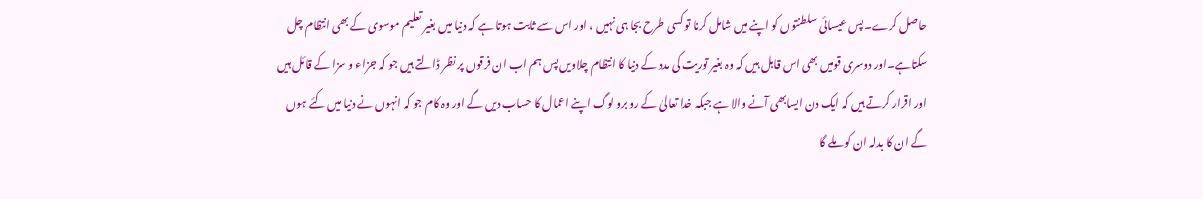حاصل کرے۔پس عیسائی سلطنتوں کو اپنے میں شامل کرنا تو کسی طرح بجا ہی نہیں ، اور اس سے ثابت ہوتا ہے کہ دنیا میں بغیر تعلیم موسوی کے بھی انتظام چل سکتاہے۔اور دوسری قومیں بھی اس قابل ہیں کہ وہ بغیر توریت کی مدد کے دنیا کا انتظام چلاویں پس ہم اب ان فرقوں پر نظر ڈالتے ہیں جو کہ جزاء و سزا کے قائل ہیں اور اقرار کرتے ہیں کہ ایک دن ایسابھی آنے والا ہے جبکہ خدا تعالیٰ کے رو برو لوگ اپنے اعمال کا حساب دیں گے اور وہ کام جو کہ انہوں نے دنیا میں کئے ہوں گے ان کا بدلہ ان کو ملے گا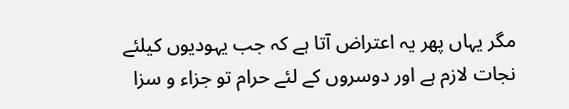مگر یہاں پھر یہ اعتراض آتا ہے کہ جب یہودیوں کیلئے نجات لازم ہے اور دوسروں کے لئے حرام تو جزاء و سزا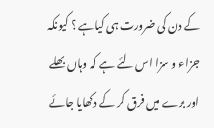کے دن کی ضرورت ہی کیاہے ؟ کیونکہ جزاء و سزا اس لئے ہے کہ وہاں بھلے اور برے میں فرق کر کے دکھایا جائے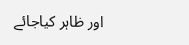اور ظاہر کیاجائے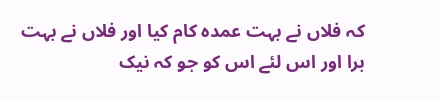کہ فلاں نے بہت عمدہ کام کیا اور فلاں نے بہت برا اور اس لئے اس کو جو کہ نیک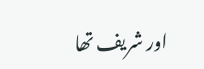اور شریف تھا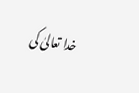خدا تعالیٰ کی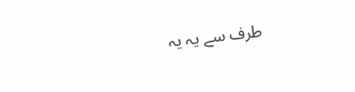طرف سے یہ یہ